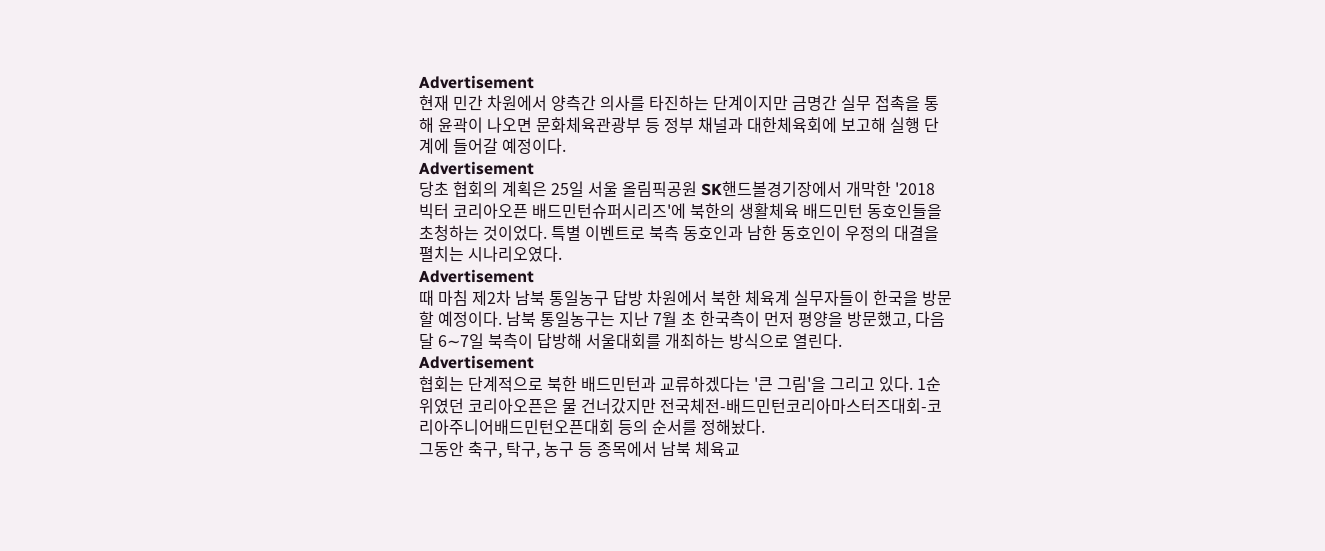Advertisement
현재 민간 차원에서 양측간 의사를 타진하는 단계이지만 금명간 실무 접촉을 통해 윤곽이 나오면 문화체육관광부 등 정부 채널과 대한체육회에 보고해 실행 단계에 들어갈 예정이다.
Advertisement
당초 협회의 계획은 25일 서울 올림픽공원 SK핸드볼경기장에서 개막한 '2018 빅터 코리아오픈 배드민턴슈퍼시리즈'에 북한의 생활체육 배드민턴 동호인들을 초청하는 것이었다. 특별 이벤트로 북측 동호인과 남한 동호인이 우정의 대결을 펼치는 시나리오였다.
Advertisement
때 마침 제2차 남북 통일농구 답방 차원에서 북한 체육계 실무자들이 한국을 방문할 예정이다. 남북 통일농구는 지난 7월 초 한국측이 먼저 평양을 방문했고, 다음달 6∼7일 북측이 답방해 서울대회를 개최하는 방식으로 열린다.
Advertisement
협회는 단계적으로 북한 배드민턴과 교류하겠다는 '큰 그림'을 그리고 있다. 1순위였던 코리아오픈은 물 건너갔지만 전국체전-배드민턴코리아마스터즈대회-코리아주니어배드민턴오픈대회 등의 순서를 정해놨다.
그동안 축구, 탁구, 농구 등 종목에서 남북 체육교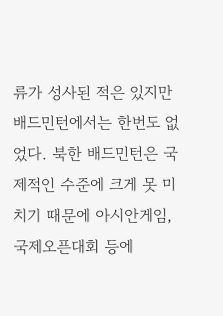류가 성사된 적은 있지만 배드민턴에서는 한번도 없었다. 북한 배드민턴은 국제적인 수준에 크게 못 미치기 때문에 아시안게임, 국제오픈대회 등에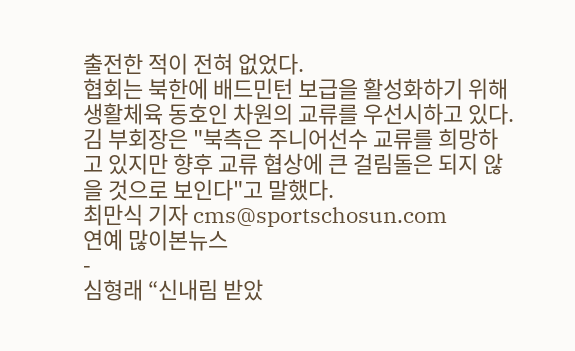출전한 적이 전혀 없었다.
협회는 북한에 배드민턴 보급을 활성화하기 위해 생활체육 동호인 차원의 교류를 우선시하고 있다. 김 부회장은 "북측은 주니어선수 교류를 희망하고 있지만 향후 교류 협상에 큰 걸림돌은 되지 않을 것으로 보인다"고 말했다.
최만식 기자 cms@sportschosun.com
연예 많이본뉴스
-
심형래 “신내림 받았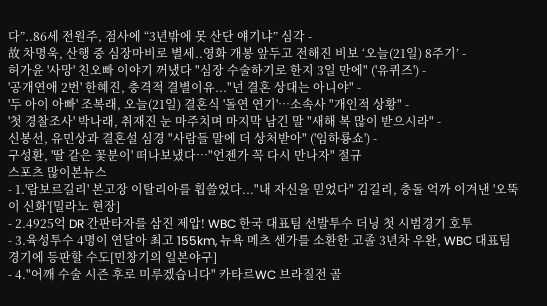다”..86세 전원주, 점사에 “3년밖에 못 산단 얘기냐” 심각 -
故 차명욱, 산행 중 심장마비로 별세..영화 개봉 앞두고 전해진 비보 ‘오늘(21일) 8주기’ -
허가윤 '사망' 친오빠 이야기 꺼냈다 "심장 수술하기로 한지 3일 만에" ('유퀴즈') -
'공개연애 2번' 한혜진, 충격적 결별이유..."넌 결혼 상대는 아니야" -
'두 아이 아빠' 조복래, 오늘(21일) 결혼식 '돌연 연기'…소속사 "개인적 상황" -
'첫 경찰조사' 박나래, 취재진 눈 마주치며 마지막 남긴 말 "새해 복 많이 받으시라" -
신봉선, 유민상과 결혼설 심경 "사람들 말에 더 상처받아" ('임하룡쇼') -
구성환, '딸 같은 꽃분이' 떠나보냈다…"언젠가 꼭 다시 만나자" 절규
스포츠 많이본뉴스
- 1.'람보르길리' 본고장 이탈리아를 휩쓸었다..."내 자신을 믿었다" 김길리, 충돌 억까 이겨낸 '오뚝이 신화'[밀라노 현장]
- 2.4925억 DR 간판타자를 삼진 제압! WBC 한국 대표팀 선발투수 더닝 첫 시범경기 호투
- 3.육성투수 4명이 연달아 최고 155km, 뉴욕 메츠 센가를 소환한 고졸 3년차 우완, WBC 대표팀 경기에 등판할 수도[민창기의 일본야구]
- 4."어깨 수술 시즌 후로 미루겠습니다" 카타르WC 브라질전 골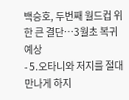백승호, 두번째 월드컵 위한 큰 결단…3월초 복귀 예상
- 5.오타니와 저지를 절대 만나게 하지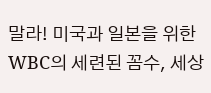말라! 미국과 일본을 위한 WBC의 세련된 꼼수, 세상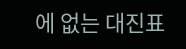에 없는 대진표